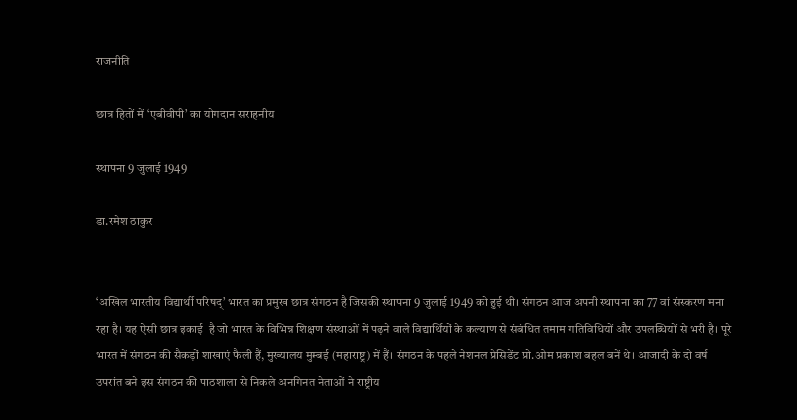राजनीति

छात्र हितों में ‘एबीवीपी’ का योगदान सराहनीय

स्थापना 9 जुलाई 1949

डा.रमेश ठाकुर


‘अखिल भारतीय विद्यार्थी परिषद्’ भारत का प्रमुख छात्र संगठन है जिसकी स्थापना 9 जुलाई 1949 को हुई थी। संगठन आज अपनी स्थापना का 77 वां संस्करण मना रहा है। यह ऐसी छात्र इकाई  है जो भारत के विभिन्न शिक्षण संस्थाओं में पढ़ने वाले विद्यार्थियों के कल्याण से संबंधित तमाम गतिविधियों और उपलब्धियों से भरी है। पूरे भारत में संगठन की सैकड़ों शाखाएं फैली हैं, मुख्यालय मुम्बई (महाराष्ट्र) में हैं। संगठन के पहले नेशनल प्रेसिडेंट प्रो.ओम प्रकाश बहल बनें थे। आजादी के दो वर्ष उपरांत बने इस संगठन की पाठशाला से निकले अनगिनत नेताओं ने राष्ट्रीय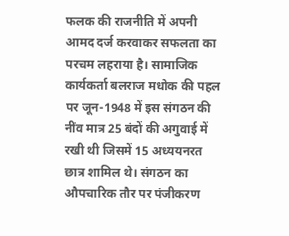फलक की राजनीति में अपनी आमद दर्ज करवाकर सफलता का परचम लहराया है। सामाजिक कार्यकर्ता बलराज मधोक की पहल पर जून-1948 में इस संगठन की नींव मात्र 25 बंदों की अगुवाई में रखी थी जिसमें 15 अध्ययनरत छात्र शामिल थे। संगठन का औपचारिक तौर पर पंजीकरण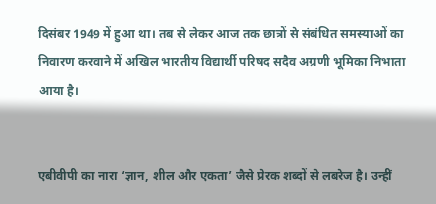दिसंबर 1949 में हुआ था। तब से लेकर आज तक छात्रों से संबंधित समस्याओं का निवारण करवाने में अखिल भारतीय विद्यार्थी परिषद सदैव अग्रणी भूमिका निभाता आया है।


एबीवीपी का नारा ‘ज्ञान, शील और एकता’ जैसे प्रेरक शब्दों से लबरेज है। उन्हीं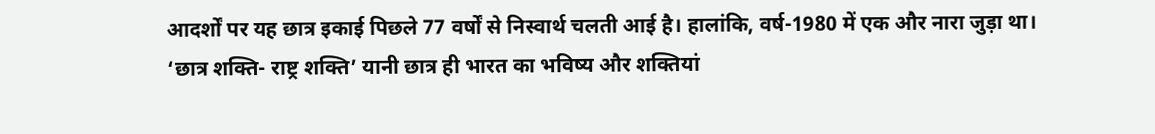आदर्शों पर यह छात्र इकाई पिछले 77 वर्षों से निस्वार्थ चलती आई है। हालांकि, वर्ष-1980 में एक और नारा जुड़ा था। ‘छात्र शक्ति- राष्ट्र शक्ति’ यानी छात्र ही भारत का भविष्य और शक्तियां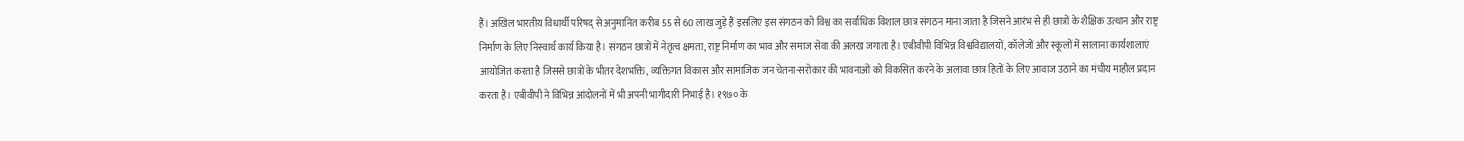हैं। अखिल भारतीय विधार्थी परिषद् से अनुमानित करीब 55 से 60 लाख जुड़े हैं इसलिए इस संगठन को विश्व का सर्वाधिक विशाल छात्र संगठन माना जाता है जिसने आरंभ से ही छात्रों के शैक्षिक उत्थान और राष्ट्र निर्माण के लिए निस्वार्थ कार्य किया है। संगठन छात्रों में नेतृत्व क्षमता, राष्ट्र निर्माण का भाव और समाज सेवा की अलख जगाता है। एबीवीपी विभिन्न विश्वविद्यालयों, कॉलेजों और स्कूलों में सालाना कार्यशालाएं आयोजित करता है जिससे छात्रों के भीतर देशभक्ति, व्यक्तिगत विकास और सामाजिक जन चेतना-सरोकार की भावनाओं को विकसित करने के अलावा छात्र हितों के लिए आवाज उठाने का मंचीय माहौल प्रदान करता है। एबीवीपी ने विभिन्न आंदोलनों में भी अपनी भागीदारी निभाई है। १९७० के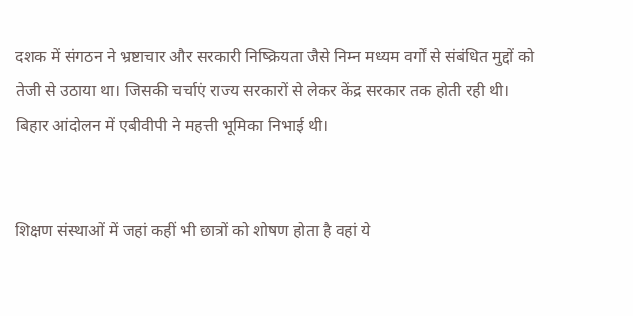दशक में संगठन ने भ्रष्टाचार और सरकारी निष्क्रियता जैसे निम्न मध्यम वर्गों से संबंधित मुद्दों को तेजी से उठाया था। जिसकी चर्चाएं राज्य सरकारों से लेकर केंद्र सरकार तक होती रही थी। बिहार आंदोलन में एबीवीपी ने महत्ती भूमिका निभाई थी।


शिक्षण संस्थाओं में जहां कहीं भी छात्रों को शोषण होता है वहां ये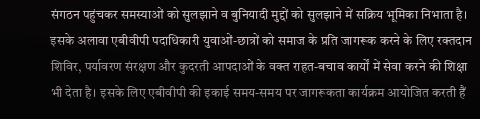संगठन पहुंचकर समस्याओं को सुलझाने व बुनियादी मुद्दों को सुलझाने में सक्रिय भूमिका निभाता है। इसके अलावा एबीवीपी पदाधिकारी युवाओं-छात्रों को समाज के प्रति जागरूक करने के लिए रक्तदान शिविर, पर्यावरण संरक्षण और कुदरती आपदाओं के वक्त राहत-बचाव कार्यों में सेवा करने की शिक्षा भी देता है। इसके लिए एबीवीपी की इकाई समय-समय पर जागरूकता कार्यक्रम आयोजित करती हैं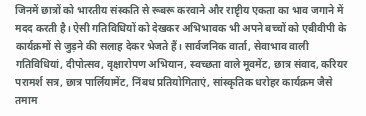जिनमें छात्रों को भारतीय संस्कति से रूबरू करवाने और राष्टृीय एकता का भाव जगाने में मदद करती है। ऐसी गतिविधियों को देखकर अभिभावक भी अपने बच्चों को एबीवीपी के कार्यक्रमों से जुड़ने की सलाह देकर भेजते हैं। सार्वजनिक वार्ता, सेवाभाव वाली गतिविधियां, दीपोत्सव, वृक्षारोपण अभियान, स्वच्छता वाले मूवमेंट, छात्र संवाद, करियर परामर्श सत्र, छात्र पार्लियामेंट, निंबध प्रतियोगिताएं, सांस्कृतिक धरोहर कार्यक्रम जैसे तमाम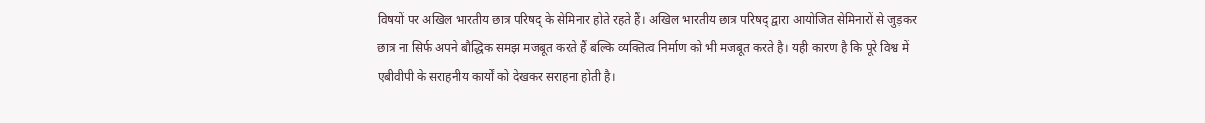विषयों पर अखिल भारतीय छात्र परिषद् के सेमिनार होते रहते हैं। अखिल भारतीय छात्र परिषद् द्वारा आयोजित सेमिनारों से जुड़कर छात्र ना सिर्फ अपने बौद्धिक समझ मजबूत करते हैं बल्कि व्यक्तित्व निर्माण को भी मजबूत करते है। यही कारण है कि पूरे विश्व में एबीवीपी के सराहनीय कार्यों को देखकर सराहना होती है।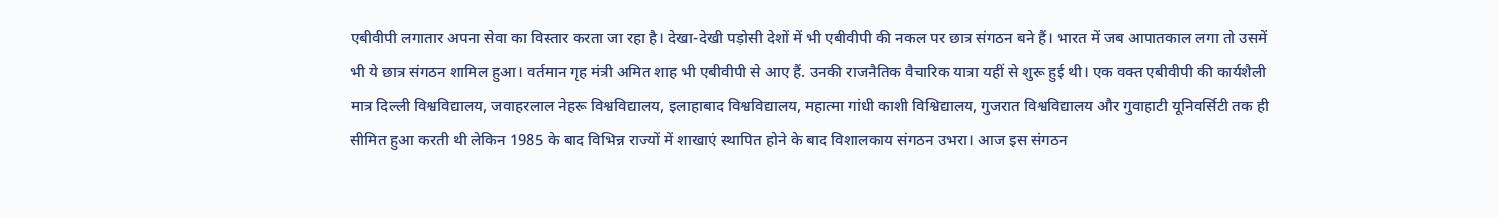एबीवीपी लगातार अपना सेवा का विस्तार करता जा रहा है। देखा-देखी पड़ोसी देशों में भी एबीवीपी की नकल पर छात्र संगठन बने हैं। भारत में जब आपातकाल लगा तो उसमें भी ये छात्र संगठन शामिल हुआ। वर्तमान गृह मंत्री अमित शाह भी एबीवीपी से आए हैं. उनकी राजनैतिक वैचारिक यात्रा यहीं से शुरू हुई थी। एक वक्त एबीवीपी की कार्यशैली मात्र दिल्ली विश्वविद्यालय, जवाहरलाल नेहरू विश्वविद्यालय, इलाहाबाद विश्वविद्यालय, महात्मा गांधी काशी विश्विद्यालय, गुजरात विश्वविद्यालय और गुवाहाटी यूनिवर्सिटी तक ही सीमित हुआ करती थी लेकिन 1985 के बाद विभिन्न राज्यों में शाखाएं स्थापित होने के बाद विशालकाय संगठन उभरा। आज इस संगठन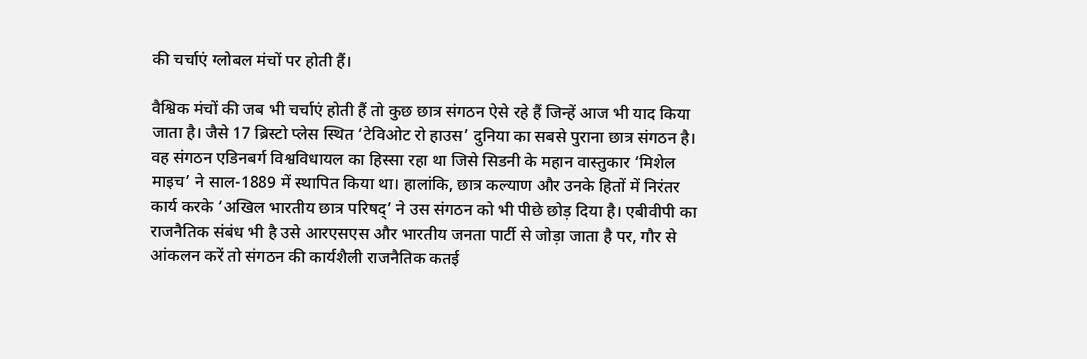की चर्चाएं ग्लोबल मंचों पर होती हैं।

वैश्विक मंचों की जब भी चर्चाएं होती हैं तो कुछ छात्र संगठन ऐसे रहे हैं जिन्हें आज भी याद किया जाता है। जैसे 17 ब्रिस्टो प्लेस स्थित ‘टेविओट रो हाउस’ दुनिया का सबसे पुराना छात्र संगठन है। वह संगठन एडिनबर्ग विश्वविधायल का हिस्सा रहा था जिसे सिडनी के महान वास्तुकार ‘मिशेल माइच’ ने साल-1889 में स्थापित किया था। हालांकि, छात्र कल्याण और उनके हितों में निरंतर कार्य करके ‘अखिल भारतीय छात्र परिषद्’ ने उस संगठन को भी पीछे छोड़ दिया है। एबीवीपी का राजनैतिक संबंध भी है उसे आरएसएस और भारतीय जनता पार्टी से जोड़ा जाता है पर, गौर से आंकलन करें तो संगठन की कार्यशैली राजनैतिक कतई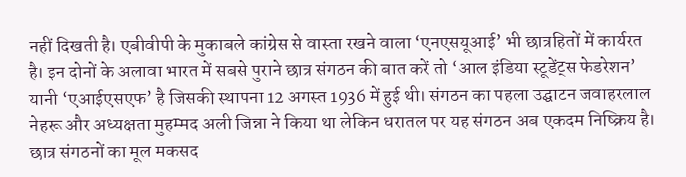नहीं दिखती है। एबीवीपी के मुकाबले कांग्रेस से वास्ता रखने वाला ‘एनएसयूआई’ भी छात्रहितों में कार्यरत है। इन दोनों के अलावा भारत में सबसे पुराने छात्र संगठन की बात करें तो ‘आल इंडिया स्टूडेंट्स फेडरेशन’ यानी ‘एआईएसएफ’ है जिसकी स्थापना 12 अगस्त 1936 में हुई थी। संगठन का पहला उद्घाटन जवाहरलाल नेहरू और अध्यक्षता मुहम्मद अली जिन्ना ने किया था लेकिन धरातल पर यह संगठन अब एकदम निष्क्रिय है। छात्र संगठनों का मूल मकसद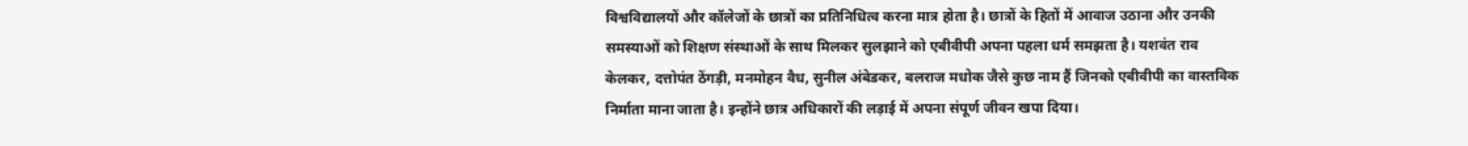विश्वविद्यालयों और कॉलेजों के छात्रों का प्रतिनिधित्व करना मात्र होता है। छात्रों के हितों में आवाज उठाना और उनकी समस्याओं को शिक्षण संस्थाओं के साथ मिलकर सुलझाने को एबीवीपी अपना पहला धर्म समझता है। यशवंत राव केलकर, दत्तोपंत ठेंगड़ी, मनमोहन वैध, सुनील अंबेडकर, बलराज मधोक जैसे कुछ नाम हैं जिनको एबीवीपी का वास्तविक निर्माता माना जाता है। इन्होंने छात्र अधिकारों की लड़ाई में अपना संपूर्ण जीवन खपा दिया।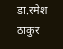डा.रमेश ठाकुर